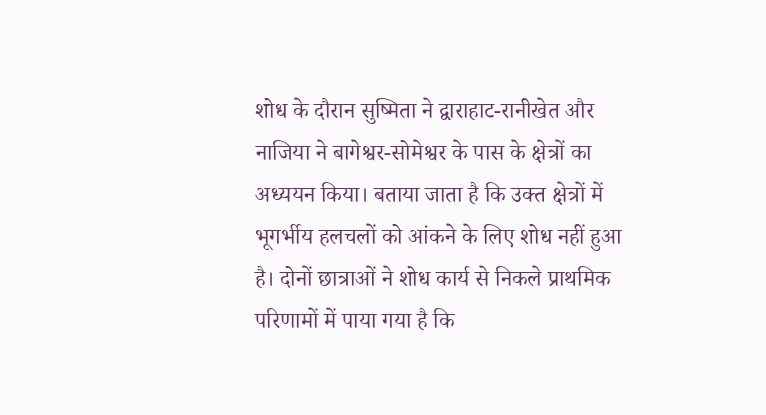शोध के दौरान सुष्मिता ने द्वाराहाट-रानीखेत और नाजिया ने बागेश्वर-सोमेश्वर के पास के क्षेत्रों का अध्ययन किया। बताया जाता है कि उक्त क्षेत्रों में भूगर्भीय हलचलों को आंकने के लिए शोध नहीं हुआ है। दोनों छात्राओं ने शोध कार्य से निकले प्राथमिक परिणामों में पाया गया है कि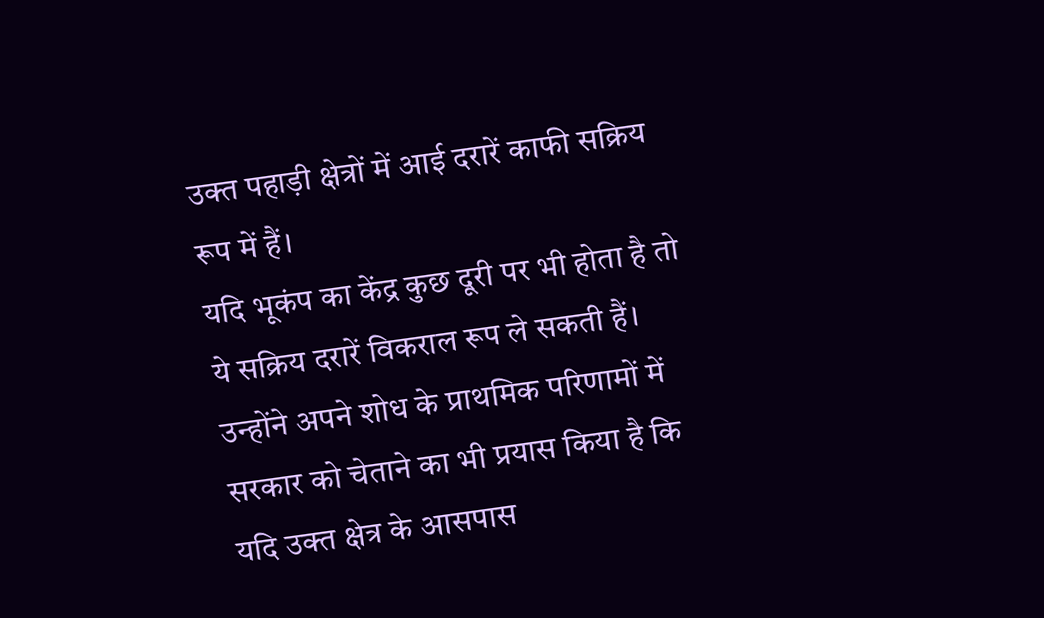उक्त पहाड़ी क्षेत्रों में आई दरारें काफी सक्रिय रूप में हैं।
यदि भूकंप का केंद्र कुछ दूरी पर भी होता है तो ये सक्रिय दरारें विकराल रूप ले सकती हैं। उन्होंने अपने शोध के प्राथमिक परिणामों में सरकार को चेताने का भी प्रयास किया है कि यदि उक्त क्षेत्र के आसपास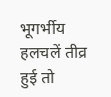भूगर्भीय हलचलें तीव्र हुई तो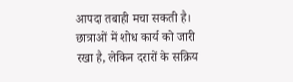आपदा तबाही मचा सकती है। छात्राओं में शोध कार्य को जारी रखा है, लेकिन दरारों के सक्रिय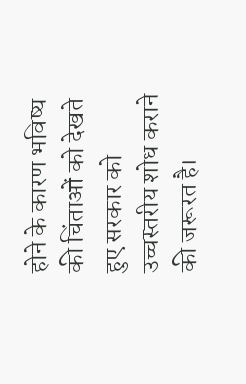होने के कारण भविष्य की चिंताओं को देखते हुए सरकार को उच्चस्तरीय शोध कराने की जरूरत है।